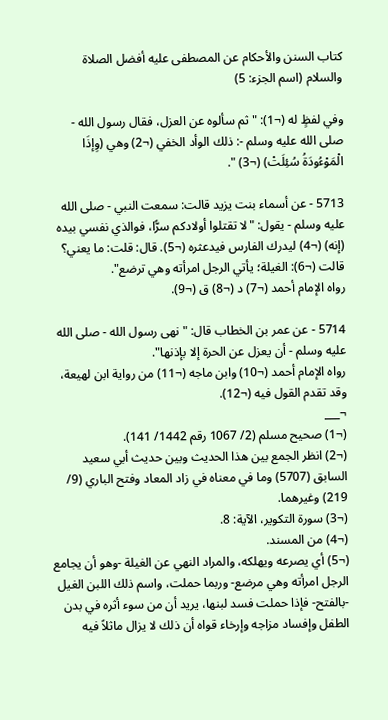كتاب السنن والأحكام عن المصطفى عليه أفضل الصلاة والسلام (اسم الجزء: 5)

وفي لفظٍ له (¬1): "ثم سألوه عن العزل، فقال رسول الله - صلى الله عليه وسلم -: ذلك الوأد الخفي (¬2) وهي (وِإذَا الْمَوْءُودَةُ سُئِلَتْ) (¬3) ".

5713 - عن أسماء بنت يزيد قالت: سمعت النبي - صلى الله عليه وسلم - يقول: "لا تقتلوا أولادكم سرًّا، فوالذي نفسي بيده (إنه) (¬4) ليدرك الفارس فيدعثره (¬5). قال: قلت: ما يعني؟ قالت (¬6): الغيلة؛ يأتي الرجل امرأته وهي ترضع".
رواه الإمام أحمد (¬7) د (¬8) ق (¬9).

5714 - عن عمر بن الخطاب قال: "نهى رسول الله - صلى الله عليه وسلم - أن يعزل عن الحرة إلا بإذنها".
رواه الإمام أحمد (¬10) وابن ماجه (¬11) من رواية ابن لهيعة، وقد تقدم القول فيه (¬12).
¬___
(¬1) صحيح مسلم (2/ 1067 رقم 1442/ 141).
(¬2) انظر الجمع بين هذا الحديث وبين حديث أبي سعيد السابق (5707) وما في معناه في زاد المعاد وفتح الباري (9/ 219) وغيرهما.
(¬3) سورة التكوير، الآية: 8.
(¬4) من المسند.
(¬5) أي يصرعه ويهلكه، والمراد النهي عن الغيلة -وهو أن يجامع الرجل امرأته وهي مرضع- وربما حملت، واسم ذلك اللبن الغيل -بالفتح- فإذا حملت فسد لبنها، يريد أن من سوء أثره في بدن الطفل وإفساد مزاجه وإرخاء قواه أن ذلك لا يزال ماثلاً فيه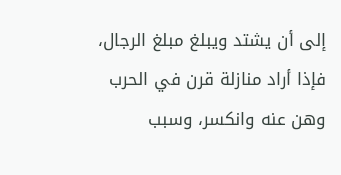إلى أن يشتد ويبلغ مبلغ الرجال، فإذا أراد منازلة قرن في الحرب وهن عنه وانكسر، وسبب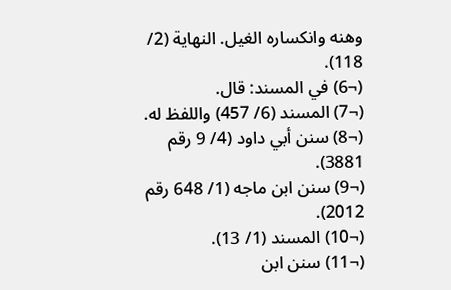وهنه وانكساره الغيل. النهاية (2/ 118).
(¬6) في المسند: قال.
(¬7) المسند (6/ 457) واللفظ له.
(¬8) سنن أبي داود (4/ 9 رقم 3881).
(¬9) سنن ابن ماجه (1/ 648 رقم 2012).
(¬10) المسند (1/ 13).
(¬11) سنن ابن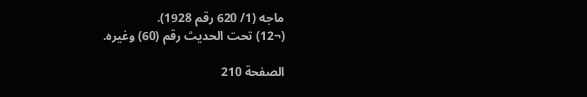ماجه (1/ 620 رقم 1928).
(¬12) تحت الحديث رقم (60) وغيره.

الصفحة 210